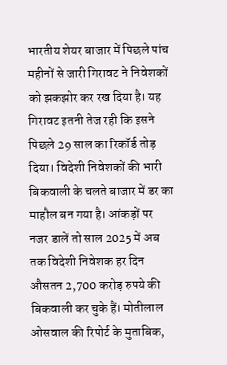भारतीय शेयर बाजार में पिछले पांच महीनों से जारी गिरावट ने निवेशकों को झकझोर कर रख दिया है। यह गिरावट इतनी तेज रही कि इसने पिछले 29 साल का रिकॉर्ड तोड़ दिया। विदेशी निवेशकों की भारी बिकवाली के चलते बाजार में डर का माहौल बन गया है। आंकड़ों पर नजर डालें तो साल 2025 में अब तक विदेशी निवेशक हर दिन औसतन 2,700 करोड़ रुपये की बिकवाली कर चुके हैं। मोतीलाल ओसवाल की रिपोर्ट के मुताबिक,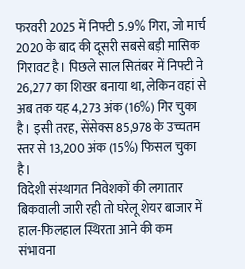फरवरी 2025 में निफ्टी 5.9% गिरा, जो मार्च 2020 के बाद की दूसरी सबसे बड़ी मासिक गिरावट है। पिछले साल सितंबर में निफ्टी ने 26,277 का शिखर बनाया था, लेकिन वहां से अब तक यह 4,273 अंक (16%) गिर चुका है। इसी तरह, सेंसेक्स 85,978 के उच्चतम स्तर से 13,200 अंक (15%) फिसल चुका है।
विदेशी संस्थागत निवेशकों की लगातार बिकवाली जारी रही तो घरेलू शेयर बाजार में हाल-फिलहाल स्थिरता आने की कम संभावना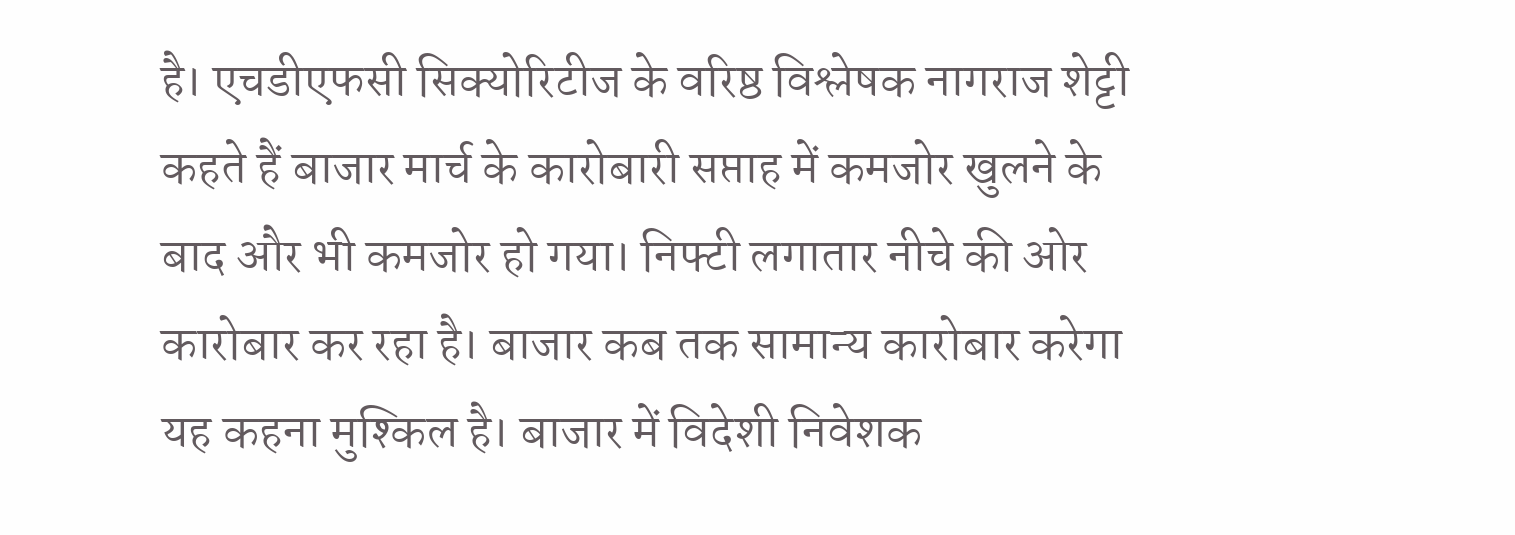है। एचडीएफसी सिक्योरिटीज के वरिष्ठ विश्लेषक नागराज शेट्टी कहते हैं बाजार मार्च के कारोबारी सप्ताह में कमजोर खुलने के बाद और भी कमजोर हो गया। निफ्टी लगातार नीचे की ओर कारोबार कर रहा है। बाजार कब तक सामान्य कारोबार करेगा यह कहना मुश्किल है। बाजार में विदेशी निवेशक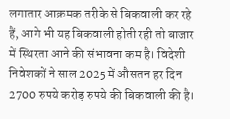लगातार आक्रमक तरीके से बिकवाली कर रहे हैं, आगे भी यह बिकवाली होती रही तो बाजार में स्थिरता आने की संभावना कम है। विदेशी निवेशकों ने साल 2025 में औसतन हर दिन 2700 रुपये करोड़ रुपये की बिकवाली की है।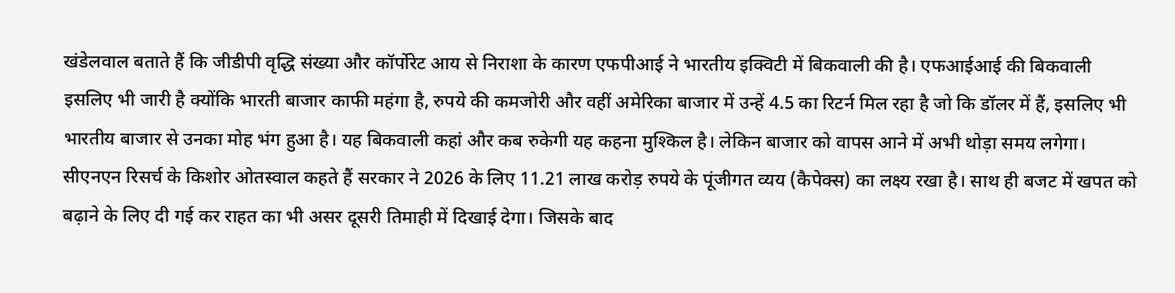खंडेलवाल बताते हैं कि जीडीपी वृद्धि संख्या और कॉर्पोरेट आय से निराशा के कारण एफपीआई ने भारतीय इक्विटी में बिकवाली की है। एफआईआई की बिकवाली इसलिए भी जारी है क्योंकि भारती बाजार काफी महंगा है, रुपये की कमजोरी और वहीं अमेरिका बाजार में उन्हें 4.5 का रिटर्न मिल रहा है जो कि डॉलर में हैं, इसलिए भी भारतीय बाजार से उनका मोह भंग हुआ है। यह बिकवाली कहां और कब रुकेगी यह कहना मुश्किल है। लेकिन बाजार को वापस आने में अभी थोड़ा समय लगेगा।
सीएनएन रिसर्च के किशोर ओतस्वाल कहते हैं सरकार ने 2026 के लिए 11.21 लाख करोड़ रुपये के पूंजीगत व्यय (कैपेक्स) का लक्ष्य रखा है। साथ ही बजट में खपत को बढ़ाने के लिए दी गई कर राहत का भी असर दूसरी तिमाही में दिखाई देगा। जिसके बाद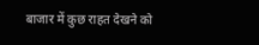बाजार में कुछ राहत देखने को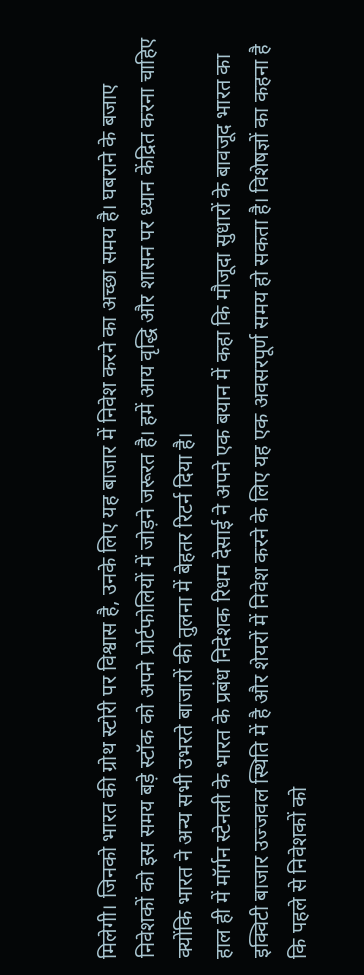मिलेगी। जिनको भारत की ग्रोथ स्टोरी पर विश्वास है, उनके लिए यह बाजार में निवेश करने का अच्छा समय है। घबराने के बजाए निवेशकों को इस समय बड़े स्टॉक को अपने प्रोर्टफोलियों में जोड़ने जरूरत है। हमें आय वृद्धि और शासन पर ध्यान केंद्रित करना चाहिए क्योंकि भारत ने अन्य सभी उभरते बाजारों की तुलना में बेहतर रिटर्न दिया है।
हाल ही में मॉर्गन स्टेनली के भारत के प्रबंध निदेशक रिधम देसाई ने अपने एक बयान में कहा कि मौजूदा सुधारों के बावजूद भारत का इक्विटी बाजार उज्जवल स्थिति में है और शेयरों में निवेश करने के लिए यह एक अवसरपूर्ण समय हो सकता है। विशेषज्ञों का कहना है कि पहले से निवेशकों को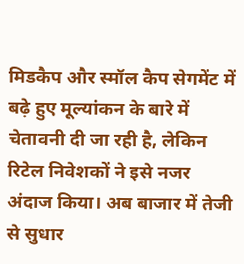मिडकैप और स्मॉल कैप सेगमेंट में बढ़े हुए मूल्यांकन के बारे में चेतावनी दी जा रही है, लेकिन रिटेल निवेशकों ने इसे नजर अंदाज किया। अब बाजार में तेजी से सुधार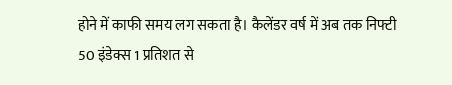होने में काफी समय लग सकता है। कैलेंडर वर्ष में अब तक निफ्टी 50 इंडेक्स 1 प्रतिशत से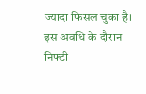ज्यादा फिसल चुका है। इस अवधि के दौरान निफ्टी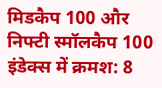मिडकैप 100 और निफ्टी स्मॉलकैप 100 इंडेक्स में क्रमश: 8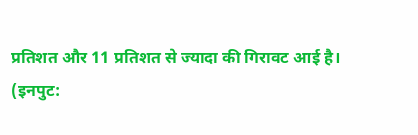प्रतिशत और 11 प्रतिशत से ज्यादा की गिरावट आई है।
(इनपुट: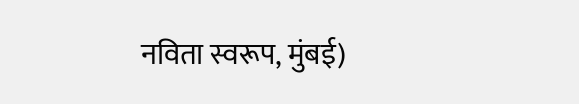नविता स्वरूप, मुंबई)